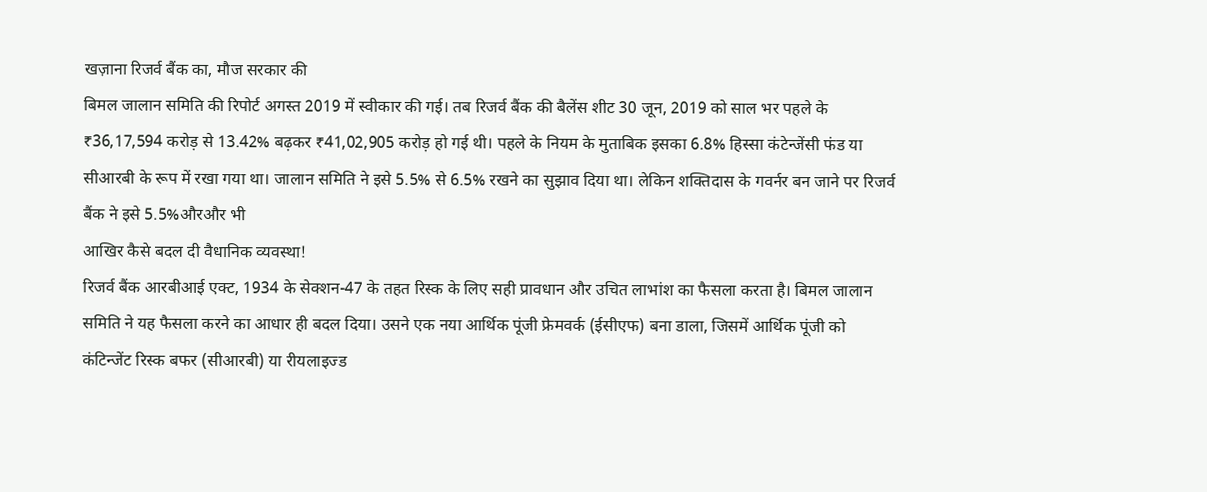खज़ाना रिजर्व बैंक का, मौज सरकार की
बिमल जालान समिति की रिपोर्ट अगस्त 2019 में स्वीकार की गई। तब रिजर्व बैंक की बैलेंस शीट 30 जून, 2019 को साल भर पहले के ₹36,17,594 करोड़ से 13.42% बढ़कर ₹41,02,905 करोड़ हो गई थी। पहले के नियम के मुताबिक इसका 6.8% हिस्सा कंटेन्जेंसी फंड या सीआरबी के रूप में रखा गया था। जालान समिति ने इसे 5.5% से 6.5% रखने का सुझाव दिया था। लेकिन शक्तिदास के गवर्नर बन जाने पर रिजर्व बैंक ने इसे 5.5%औरऔर भी
आखिर कैसे बदल दी वैधानिक व्यवस्था!
रिजर्व बैंक आरबीआई एक्ट, 1934 के सेक्शन-47 के तहत रिस्क के लिए सही प्रावधान और उचित लाभांश का फैसला करता है। बिमल जालान समिति ने यह फैसला करने का आधार ही बदल दिया। उसने एक नया आर्थिक पूंजी फ्रेमवर्क (ईसीएफ) बना डाला, जिसमें आर्थिक पूंजी को कंटिन्जेंट रिस्क बफर (सीआरबी) या रीयलाइज्ड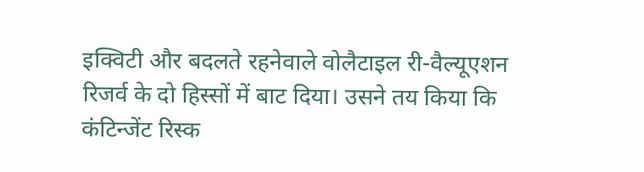इक्विटी और बदलते रहनेवाले वोलैटाइल री-वैल्यूएशन रिजर्व के दो हिस्सों में बाट दिया। उसने तय किया कि कंटिन्जेंट रिस्क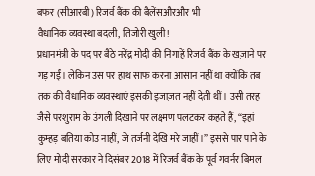बफर (सीआरबी) रिजर्व बैंक की बैलेंसऔरऔर भी
वैधानिक व्यवस्था बदली, तिजोरी खुली!
प्रधानमंत्री के पद पर बैठे नरेंद्र मोदी की निगाहें रिजर्व बैंक के खज़ाने पर गड़ गईं। लेकिन उस पर हाथ साफ करना आसान नहीं था क्योंकि तब तक की वैधानिक व्यवस्थाएं इसकी इजाज़त नहीं देती थीं। उसी तरह जैसे परशुराम के उंगली दिखाने पर लक्ष्मण पलटकर कहते हैं, “इहां कुम्हड़ बतिया कोउ नाहीं, जे तर्जनी देखि मरे जाहीं।” इससे पार पाने के लिए मोदी सरकार ने दिसंबर 2018 में रिजर्व बैंक के पूर्व गवर्नर बिमल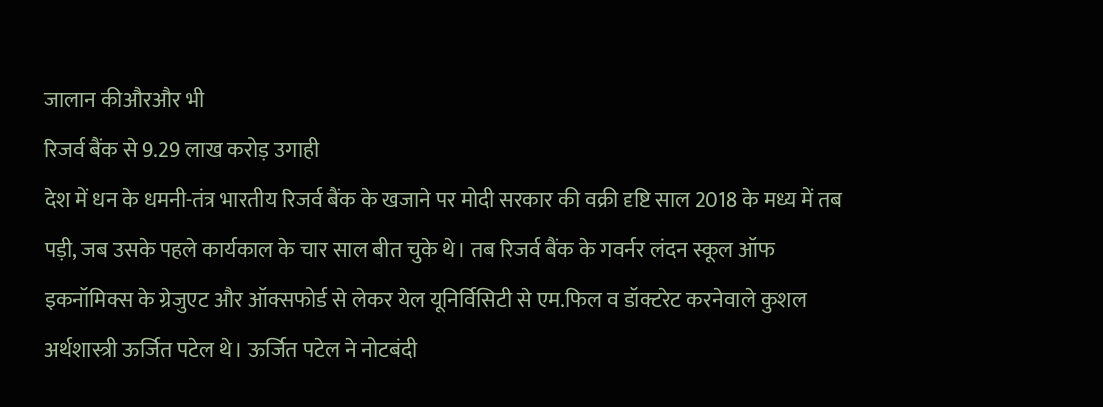जालान कीऔरऔर भी
रिजर्व बैंक से 9.29 लाख करोड़ उगाही
देश में धन के धमनी-तंत्र भारतीय रिजर्व बैंक के खजाने पर मोदी सरकार की वक्री दृष्टि साल 2018 के मध्य में तब पड़ी, जब उसके पहले कार्यकाल के चार साल बीत चुके थे। तब रिजर्व बैंक के गवर्नर लंदन स्कूल ऑफ इकनॉमिक्स के ग्रेजुएट और ऑक्सफोर्ड से लेकर येल यूनिर्विसिटी से एम.फिल व डॉक्टरेट करनेवाले कुशल अर्थशास्त्री ऊर्जित पटेल थे। ऊर्जित पटेल ने नोटबंदी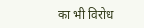का भी विरोध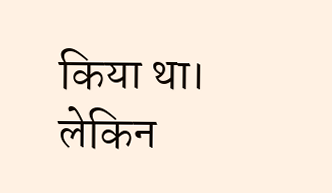किया था। लेकिन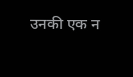उनकी एक न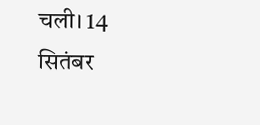चली। 14 सितंबर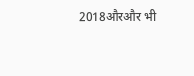2018औरऔर भी